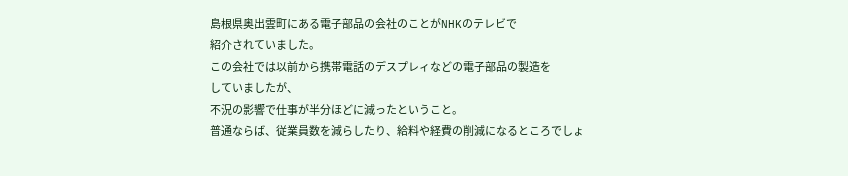島根県奥出雲町にある電子部品の会社のことがNHKのテレビで
紹介されていました。
この会社では以前から携帯電話のデスプレィなどの電子部品の製造を
していましたが、
不況の影響で仕事が半分ほどに減ったということ。
普通ならば、従業員数を減らしたり、給料や経費の削減になるところでしょ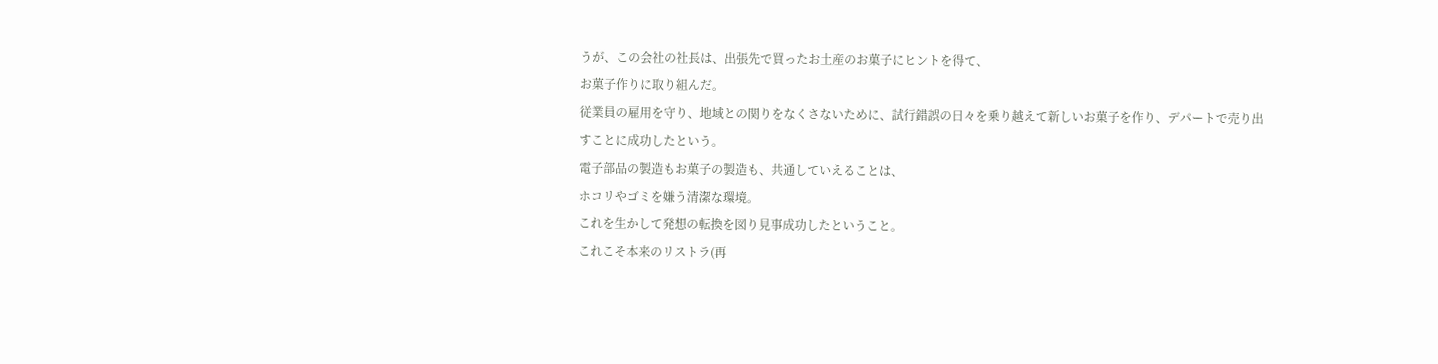うが、この会社の社長は、出張先で買ったお土産のお菓子にヒントを得て、
お菓子作りに取り組んだ。
従業員の雇用を守り、地域との関りをなくさないために、試行錯誤の日々を乗り越えて新しいお菓子を作り、デパートで売り出すことに成功したという。
電子部品の製造もお菓子の製造も、共通していえることは、
ホコリやゴミを嫌う清潔な環境。
これを生かして発想の転換を図り見事成功したということ。
これこそ本来のリストラ(再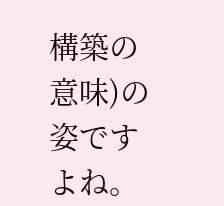構築の意味)の姿ですよね。